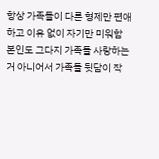항상 가족들이 다른 형제만 편애하고 이유 없이 자기만 미워함
본인도 그다지 가족들 사랑하는거 아니어서 가족들 뒷담이 작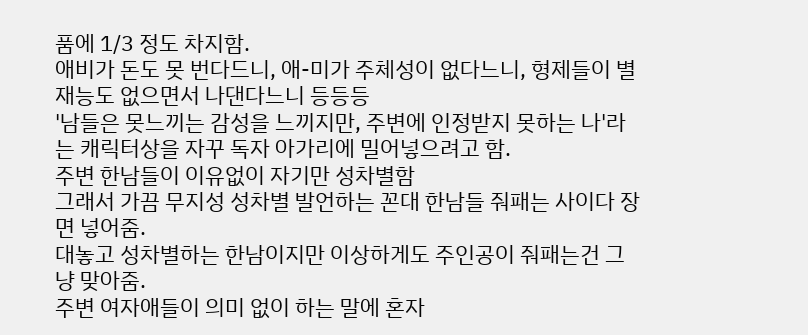품에 1/3 정도 차지함.
애비가 돈도 못 번다드니, 애-미가 주체성이 없다느니, 형제들이 별 재능도 없으면서 나댄다느니 등등등
'남들은 못느끼는 감성을 느끼지만, 주변에 인정받지 못하는 나'라는 캐릭터상을 자꾸 독자 아가리에 밀어넣으려고 함.
주변 한남들이 이유없이 자기만 성차별함
그래서 가끔 무지성 성차별 발언하는 꼰대 한남들 줘패는 사이다 장면 넣어줌.
대놓고 성차별하는 한남이지만 이상하게도 주인공이 줘패는건 그냥 맞아줌.
주변 여자애들이 의미 없이 하는 말에 혼자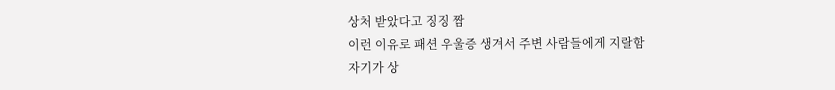상처 받았다고 징징 짬
이런 이유로 패션 우울증 생겨서 주변 사람들에게 지랄함
자기가 상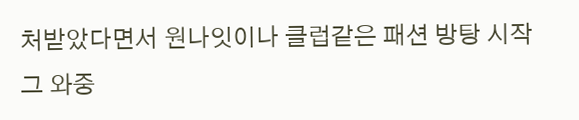처받았다면서 원나잇이나 클럽같은 패션 방탕 시작
그 와중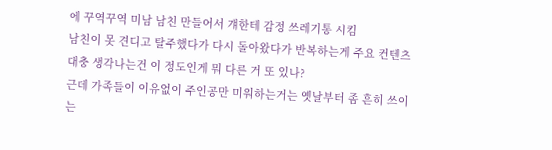에 꾸역꾸역 미남 남친 만들어서 걔한테 감정 쓰레기통 시킴
남친이 못 견디고 탈주했다가 다시 돌아왔다가 반복하는게 주요 컨텐츠
대충 생각나는건 이 정도인게 뭐 다른 거 또 있나?
근데 가족들이 이유없이 주인공만 미워하는거는 옛날부터 좀 흔히 쓰이는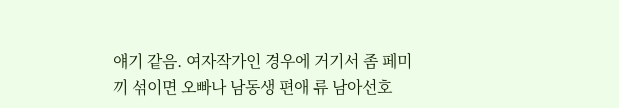얘기 같음. 여자작가인 경우에 거기서 좀 페미끼 섞이면 오빠나 남동생 편애 류 남아선호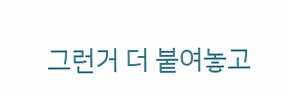그런거 더 붙여놓고